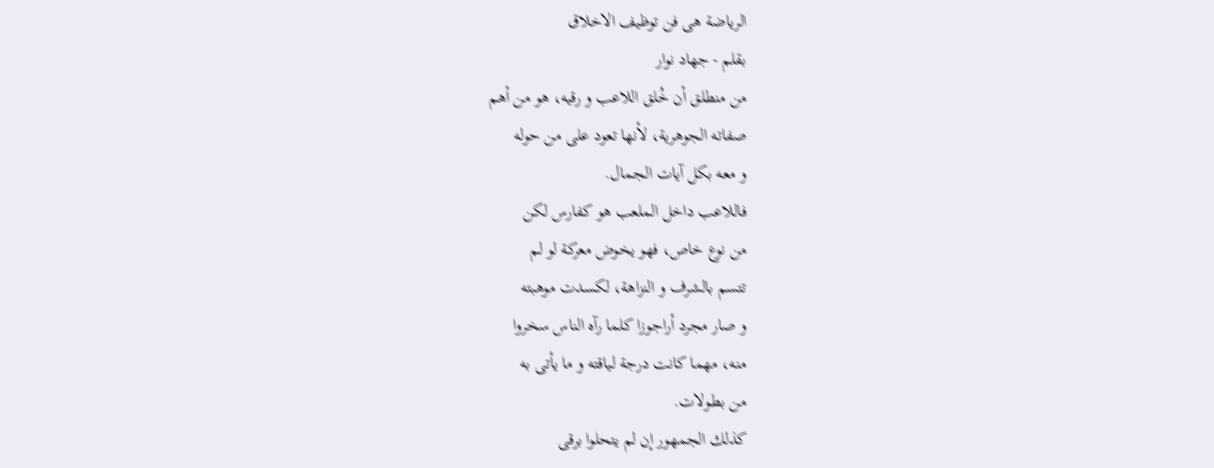الرياضة هى فن توظيف الاخلاق
بقلم - جهاد نوار
من منطلق أن خُلق اللاعب و رقيه، هو من أهم
صفاته الجوهرية، لأنها تعود على من حوله
و معه بكل آيات الجمال.
فاللاعب داخل الملعب هو كفارس لكن
من نوع خاص، فهو يخوض معركة لو لم
تتسم بالشرف و النزاهة، لكسدت موهبته
و صار مجرد أراجوزا كلما رآه الناس سخروا
منه، مهما كانت درجة لياقته و ما يأتى به
من بطولات.
كذلك الجمهور إن لم يتحلوا برقى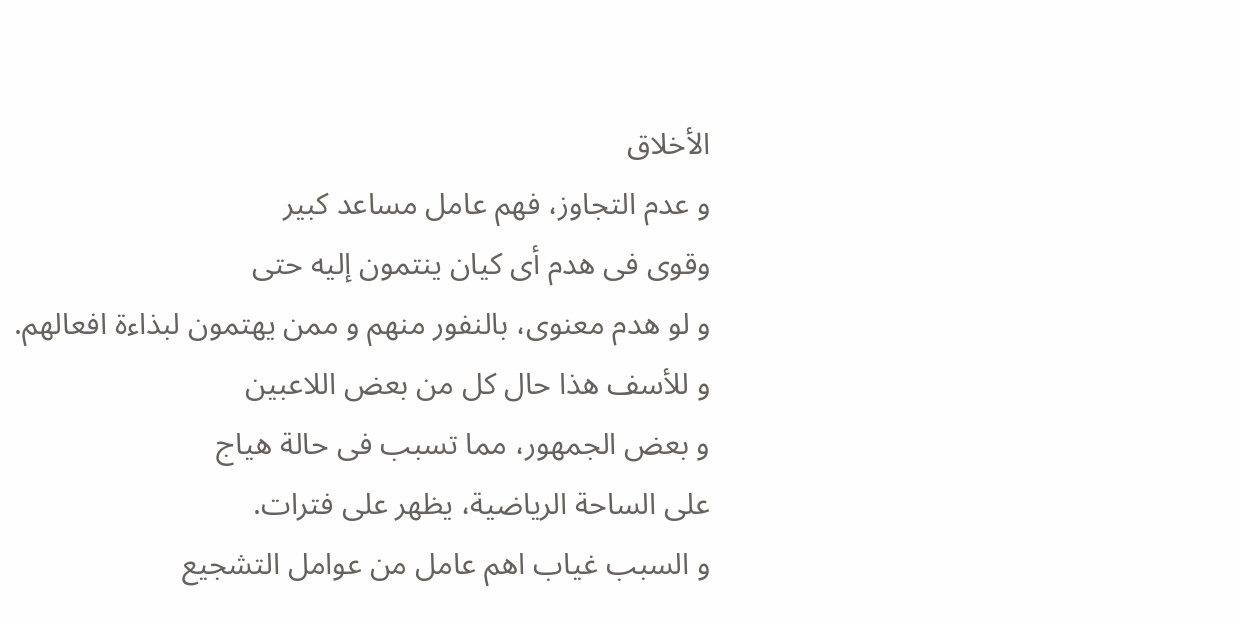الأخلاق
و عدم التجاوز، فهم عامل مساعد كبير
وقوى فى هدم أى كيان ينتمون إليه حتى
و لو هدم معنوى، بالنفور منهم و ممن يهتمون لبذاءة افعالهم.
و للأسف هذا حال كل من بعض اللاعبين
و بعض الجمهور، مما تسبب فى حالة هياج
على الساحة الرياضية، يظهر على فترات.
و السبب غياب اهم عامل من عوامل التشجيع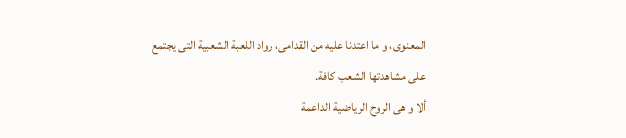المعنوى، و ما اعتدنا عليه من القدامى، رواد اللعبة الشعبية التى يجتمع
على مشاهدتها الشعب كافة.
ألا و هى الروح الرياضية الداعمة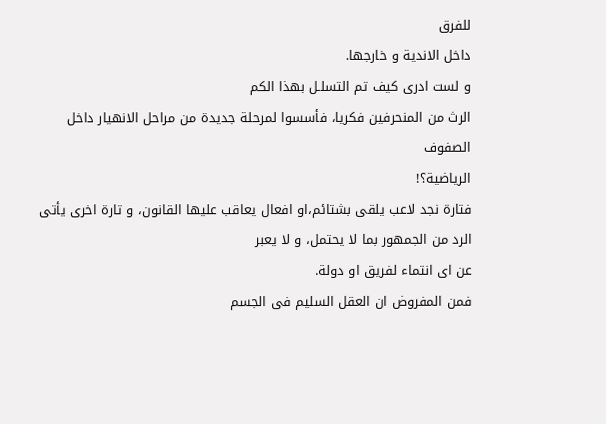للفرق
داخل الاندية و خارجها.
و لست ادرى كيف تم التسلـل بهذا الكم
الرث من المنحرفين فكريا، فأسسوا لمرحلة جديدة من مراحل الانهيار داخل الصفوف
الرياضية؟!
فتارة نجد لاعب يلقى بشتائم،او افعال يعاقب عليها القانون، و تارة اخرى يأتى
الرد من الجمهور بما لا يحتمل، و لا يعبر
عن اى انتماء لفريق او دولة.
فمن المفروض ان العقل السليم فى الجسم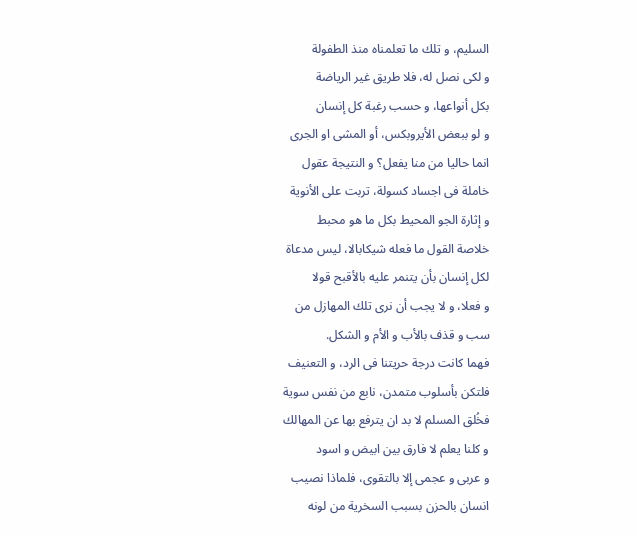السليم، و تلك ما تعلمناه منذ الطفولة
و لكى نصل له، فلا طريق غير الرياضة
بكل أنواعها، و حسب رغبة كل إنسان
و لو ببعض الأيروبكس، أو المشى او الجرى
انما حاليا من منا يفعل؟ و النتيجة عقول
خاملة فى اجساد كسولة، تربت على الأنوية
و إثارة الجو المحيط بكل ما هو محبط
خلاصة القول ما فعله شيكابالا، ليس مدعاة
لكل إنسان بأن يتنمر عليه بالأقبح قولا
و فعلا، و لا يجب أن نرى تلك المهازل من
سب و قذف بالأب و الأم و الشكل.
فهما كانت درجة حريتنا فى الرد، و التعنيف
فلتكن بأسلوب متمدن، نابع من نفس سوية
فخُلق المسلم لا بد ان يترفع بها عن المهالك
و كلنا يعلم لا فارق بين ابيض و اسود
و عربى و عجمى إلا بالتقوى، فلماذا نصيب
انسان بالحزن بسبب السخرية من لونه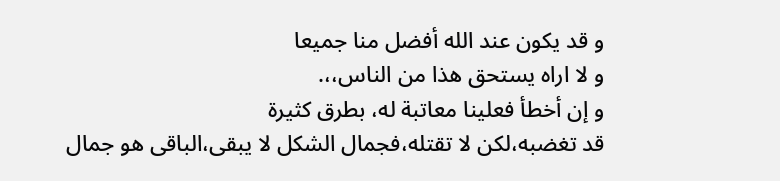و قد يكون عند الله أفضل منا جميعا
و لا اراه يستحق هذا من الناس،،.
و إن أخطأ فعلينا معاتبة له، بطرق كثيرة
قد تغضبه،لكن لا تقتله،فجمال الشكل لا يبقى،الباقى هو جمال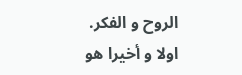الروح و الفكر.
اولا و أخيرا هو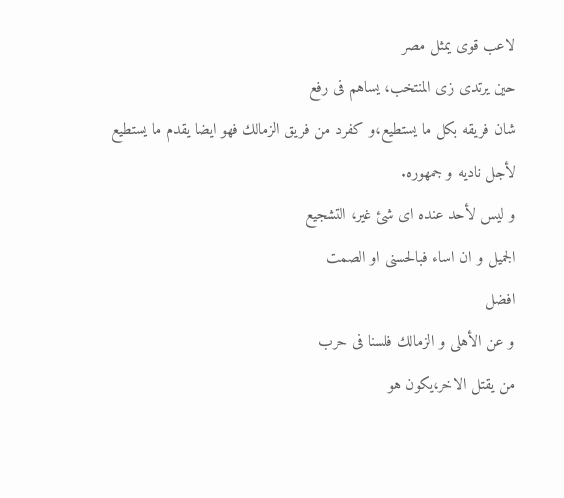لاعب قوى يمثل مصر
حين يرتدى زى المنتخب، يساهم فى رفع
شان فريقه بكل ما يستطيع،و كفرد من فريق الزمالك فهو ايضا يقدم ما يستطيع
لأجل ناديه و جمهوره.
و ليس لأحد عنده اى شئ غير، التشجيع
الجميل و ان اساء فبالحسنى او الصمت
افضل
و عن الأهلى و الزمالك فلسنا فى حرب
من يقتل الاخر،يكون هو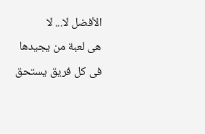الأفضل لا... لا
هى لعبة من يجيدها فى كل فريق يستحق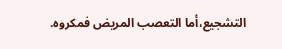التشجيع،أما التعصب المريض فمكروه.